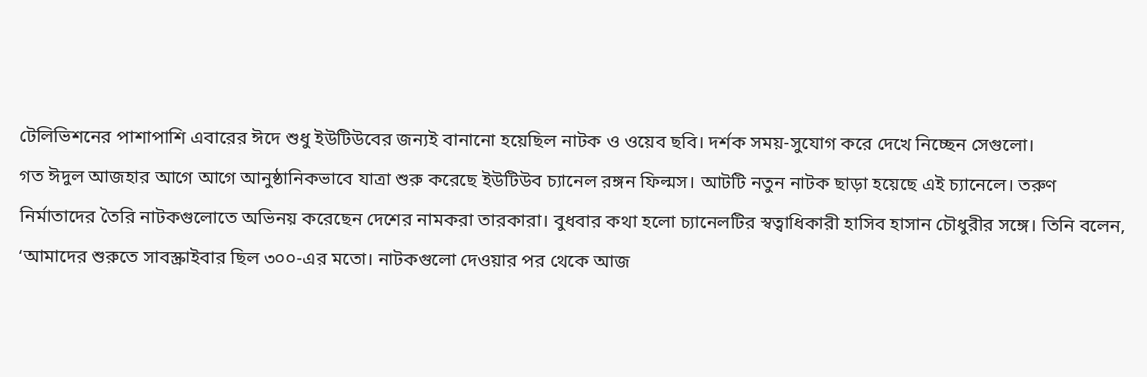টেলিভিশনের পাশাপাশি এবারের ঈদে শুধু ইউটিউবের জন্যই বানানো হয়েছিল নাটক ও ওয়েব ছবি। দর্শক সময়-সুযোগ করে দেখে নিচ্ছেন সেগুলো।
গত ঈদুল আজহার আগে আগে আনুষ্ঠানিকভাবে যাত্রা শুরু করেছে ইউটিউব চ্যানেল রঙ্গন ফিল্মস। আটটি নতুন নাটক ছাড়া হয়েছে এই চ্যানেলে। তরুণ নির্মাতাদের তৈরি নাটকগুলোতে অভিনয় করেছেন দেশের নামকরা তারকারা। বুধবার কথা হলো চ্যানেলটির স্বত্বাধিকারী হাসিব হাসান চৌধুরীর সঙ্গে। তিনি বলেন, ‘আমাদের শুরুতে সাবস্ক্রাইবার ছিল ৩০০-এর মতো। নাটকগুলো দেওয়ার পর থেকে আজ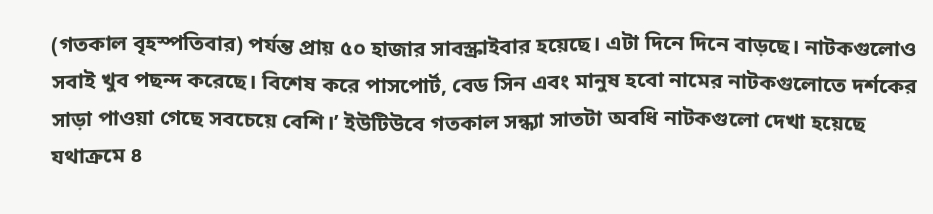(গতকাল বৃহস্পতিবার) পর্যন্ত প্রায় ৫০ হাজার সাবস্ক্রাইবার হয়েছে। এটা দিনে দিনে বাড়ছে। নাটকগুলোও সবাই খুব পছন্দ করেছে। বিশেষ করে পাসপোর্ট, বেড সিন এবং মানুষ হবো নামের নাটকগুলোতে দর্শকের সাড়া পাওয়া গেছে সবচেয়ে বেশি।’ ইউটিউবে গতকাল সন্ধ্যা সাতটা অবধি নাটকগুলো দেখা হয়েছে যথাক্রমে ৪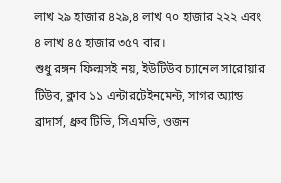লাখ ২৯ হাজার ৪২৯,৪ লাখ ৭০ হাজার ২২২ এবং ৪ লাখ ৪৫ হাজার ৩৫৭ বার।
শুধু রঙ্গন ফিল্মসই নয়, ইউটিউব চ্যানেল সারোয়ার টিউব, ক্লাব ১১ এন্টারটেইনমেন্ট, সাগর অ্যান্ড ব্রাদার্স, ধ্রুব টিভি, সিএমভি, ওজন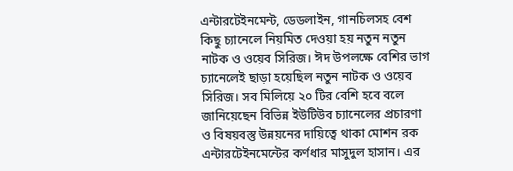এন্টারটেইনমেন্ট, ডেডলাইন, গানচিলসহ বেশ কিছু চ্যানেলে নিয়মিত দেওয়া হয় নতুন নতুন নাটক ও ওয়েব সিরিজ। ঈদ উপলক্ষে বেশির ভাগ চ্যানেলেই ছাড়া হয়েছিল নতুন নাটক ও ওয়েব সিরিজ। সব মিলিয়ে ২০ টির বেশি হবে বলে জানিয়েছেন বিভিন্ন ইউটিউব চ্যানেলের প্রচারণা ও বিষয়বস্তু উন্নয়নের দায়িত্বে থাকা মোশন রক এন্টারটেইনমেন্টের কর্ণধার মাসুদুল হাসান। এর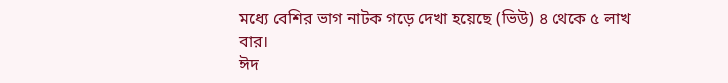মধ্যে বেশির ভাগ নাটক গড়ে দেখা হয়েছে (ভিউ) ৪ থেকে ৫ লাখ বার।
ঈদ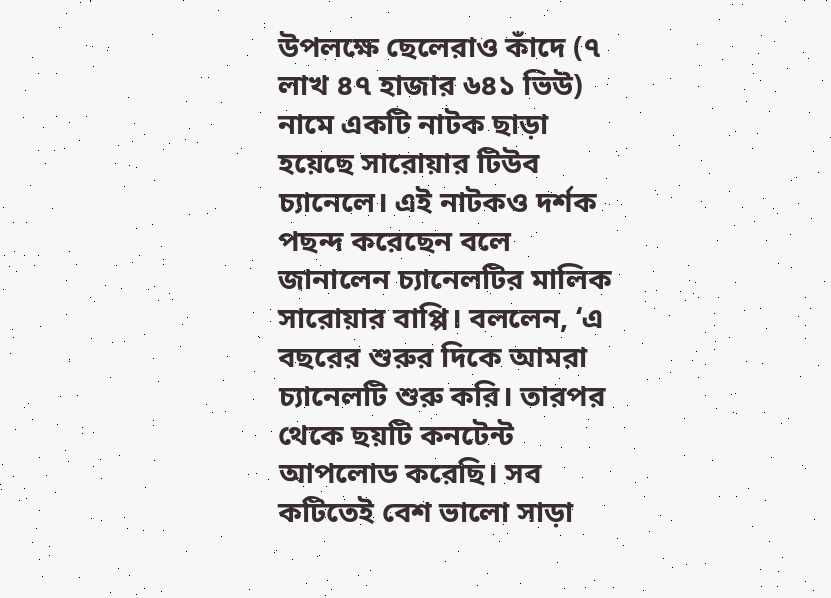উপলক্ষে ছেলেরাও কাঁদে (৭ লাখ ৪৭ হাজার ৬৪১ ভিউ) নামে একটি নাটক ছাড়া হয়েছে সারোয়ার টিউব চ্যানেলে। এই নাটকও দর্শক পছন্দ করেছেন বলে জানালেন চ্যানেলটির মালিক সারোয়ার বাপ্পি। বললেন, ‘এ বছরের শুরুর দিকে আমরা চ্যানেলটি শুরু করি। তারপর থেকে ছয়টি কনটেন্ট আপলোড করেছি। সব কটিতেই বেশ ভালো সাড়া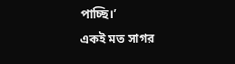পাচ্ছি।’
একই মত সাগর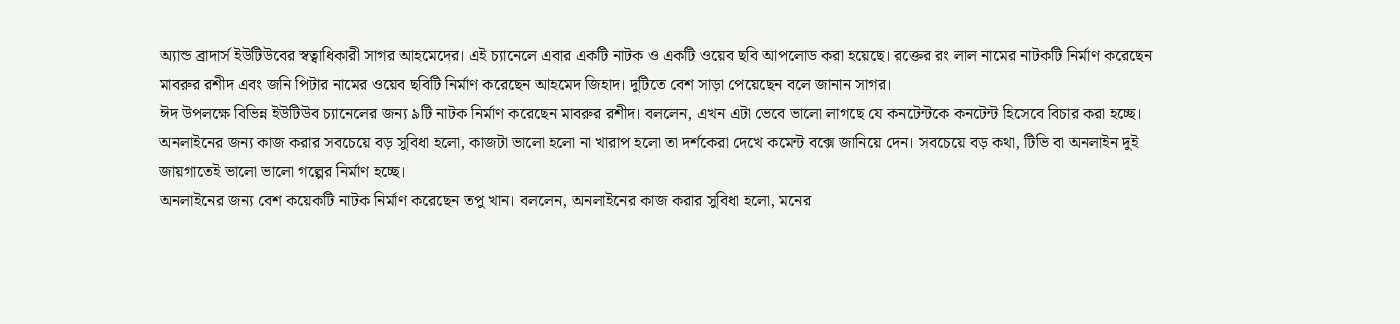অ্যান্ড ব্রাদার্স ইউটিউবের স্বত্বাধিকারী সাগর আহমেদের। এই চ্যানেলে এবার একটি নাটক ও একটি ওয়েব ছবি আপলোড করা হয়েছে। রক্তের রং লাল নামের নাটকটি নির্মাণ করেছেন মাবরুর রশীদ এবং জনি পিটার নামের ওয়েব ছবিটি নির্মাণ করেছেন আহমেদ জিহাদ। দুটিতে বেশ সাড়া পেয়েছেন বলে জানান সাগর।
ঈদ উপলক্ষে বিভিন্ন ইউটিউব চ্যানেলের জন্য ৯টি নাটক নির্মাণ করেছেন মাবরুর রশীদ। বললেন, এখন এটা ভেবে ভালো লাগছে যে কনটেন্টকে কনটেন্ট হিসেবে বিচার করা হচ্ছে। অনলাইনের জন্য কাজ করার সবচেয়ে বড় সুবিধা হলো, কাজটা ভালো হলো না খারাপ হলো তা দর্শকেরা দেখে কমেন্ট বক্সে জানিয়ে দেন। সবচেয়ে বড় কথা, টিভি বা অনলাইন দুই জায়গাতেই ভালো ভালো গল্পের নির্মাণ হচ্ছে।
অনলাইনের জন্য বেশ কয়েকটি নাটক নির্মাণ করেছেন তপু খান। বললেন, অনলাইনের কাজ করার সুবিধা হলো, মনের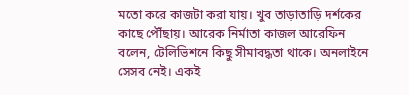মতো করে কাজটা করা যায়। খুব তাড়াতাড়ি দর্শকের কাছে পৌঁছায়। আরেক নির্মাতা কাজল আরেফিন বলেন, টেলিভিশনে কিছু সীমাবদ্ধতা থাকে। অনলাইনে সেসব নেই। একই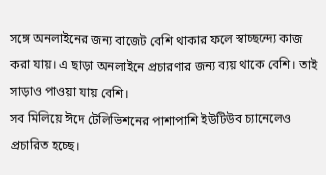সঙ্গে অনলাইনের জন্য বাজেট বেশি থাকার ফলে স্বাচ্ছন্দ্যে কাজ করা যায়। এ ছাড়া অনলাইনে প্রচারণার জন্য ব্যয় থাকে বেশি। তাই সাড়াও পাওয়া যায় বেশি।
সব মিলিয়ে ঈদে টেলিভিশনের পাশাপাশি ইউটিউব চ্যানেলেও প্রচারিত হচ্ছে।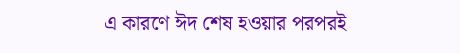এ কারণে ঈদ শেষ হওয়ার পরপরই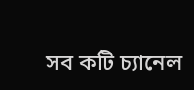সব কটি চ্যানেল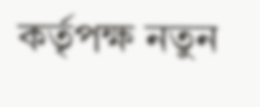কর্তৃপক্ষ নতুন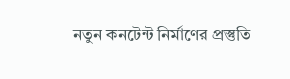নতুন কনটেন্ট নির্মাণের প্রস্তুতি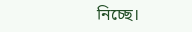নিচ্ছে।